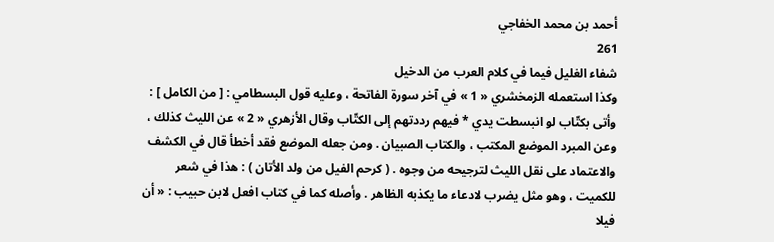أحمد بن محمد الخفاجي
261
شفاء الغليل فيما في كلام العرب من الدخيل
وكذا استعمله الزمخشري « 1 » في آخر سورة الفاتحة ، وعليه قول البسطامي : [ من الكامل ] : وأتى بكتّاب لو انبسطت يدي * فيهم رددتهم إلى الكتّاب وقال الأزهري « 2 » عن الليث كذلك ، وعن المبرد الموضع المكتب ، والكتاب الصبيان . ومن جعله الموضع فقد أخطأ قال في الكشف والاعتماد على نقل الليث لترجيحه من وجوه . ( كرحم الفيل من ولد الأتان ) : هذا في شعر للكميت ، وهو مثل يضرب لادعاء ما يكذبه الظاهر . وأصله كما في كتاب افعل لابن حبيب : « أن فيلا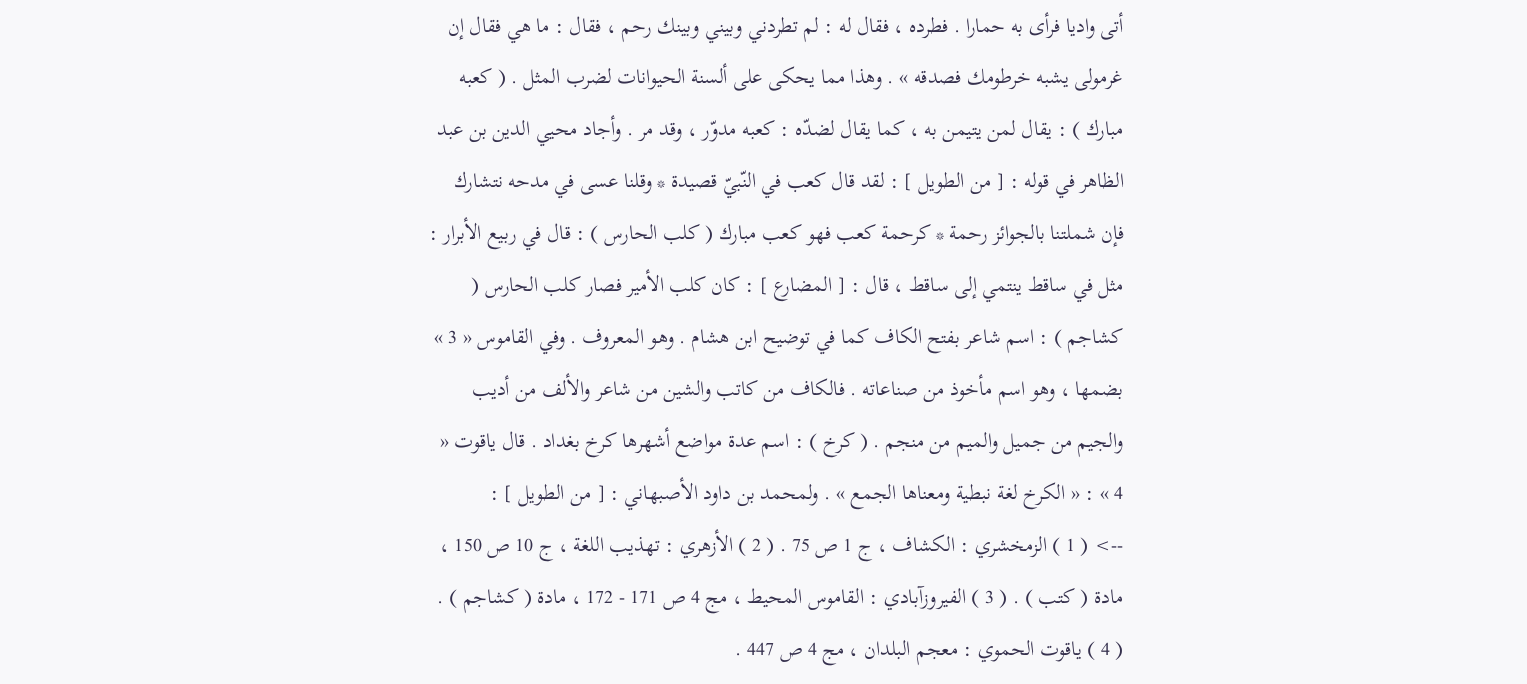أتى واديا فرأى به حمارا . فطرده ، فقال له : لم تطردني وبيني وبينك رحم ، فقال : ما هي فقال إن غرمولى يشبه خرطومك فصدقه » . وهذا مما يحكى على ألسنة الحيوانات لضرب المثل . ( كعبه مبارك ) : يقال لمن يتيمن به ، كما يقال لضدّه : كعبه مدوّر ، وقد مر . وأجاد محيي الدين بن عبد الظاهر في قوله : [ من الطويل ] : لقد قال كعب في النّبيّ قصيدة * وقلنا عسى في مدحه نتشارك فإن شملتنا بالجوائز رحمة * كرحمة كعب فهو كعب مبارك ( كلب الحارس ) : قال في ربيع الأبرار : مثل في ساقط ينتمي إلى ساقط ، قال : [ المضارع ] : كان كلب الأمير فصار كلب الحارس ( كشاجم ) : اسم شاعر بفتح الكاف كما في توضيح ابن هشام . وهو المعروف . وفي القاموس « 3 » بضمها ، وهو اسم مأخوذ من صناعاته . فالكاف من كاتب والشين من شاعر والألف من أديب والجيم من جميل والميم من منجم . ( كرخ ) : اسم عدة مواضع أشهرها كرخ بغداد . قال ياقوت « 4 » : « الكرخ لغة نبطية ومعناها الجمع » . ولمحمد بن داود الأصبهاني : [ من الطويل ] :
--> ( 1 ) الزمخشري : الكشاف ، ج 1 ص 75 . ( 2 ) الأزهري : تهذيب اللغة ، ج 10 ص 150 ، مادة ( كتب ) . ( 3 ) الفيروزآبادي : القاموس المحيط ، مج 4 ص 171 - 172 ، مادة ( كشاجم ) . ( 4 ) ياقوت الحموي : معجم البلدان ، مج 4 ص 447 .